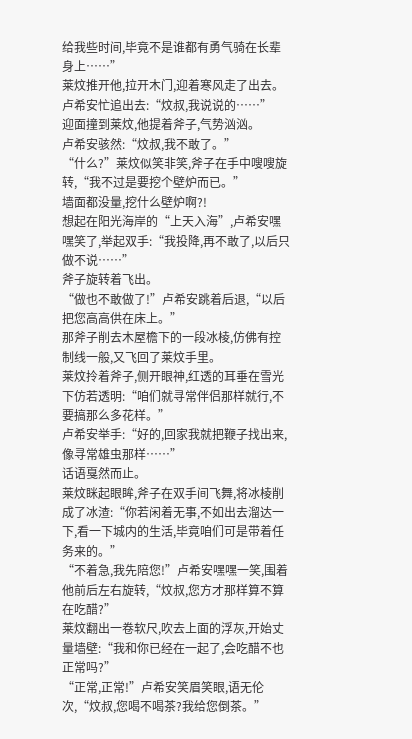给我些时间,毕竟不是谁都有勇气骑在长辈身上……”
莱炆推开他,拉开木门,迎着寒风走了出去。
卢希安忙追出去:“炆叔,我说说的……”
迎面撞到莱炆,他提着斧子,气势汹汹。
卢希安骇然:“炆叔,我不敢了。”
“什么?”莱炆似笑非笑,斧子在手中嗖嗖旋转,“我不过是要挖个壁炉而已。”
墙面都没量,挖什么壁炉啊?!
想起在阳光海岸的“上天入海”,卢希安嘿嘿笑了,举起双手:“我投降,再不敢了,以后只做不说……”
斧子旋转着飞出。
“做也不敢做了!”卢希安跳着后退,“以后把您高高供在床上。”
那斧子削去木屋檐下的一段冰棱,仿佛有控制线一般,又飞回了莱炆手里。
莱炆拎着斧子,侧开眼神,红透的耳垂在雪光下仿若透明:“咱们就寻常伴侣那样就行,不要搞那么多花样。”
卢希安举手:“好的,回家我就把鞭子找出来,像寻常雄虫那样……”
话语戛然而止。
莱炆眯起眼眸,斧子在双手间飞舞,将冰棱削成了冰渣:“你若闲着无事,不如出去溜达一下,看一下城内的生活,毕竟咱们可是带着任务来的。”
“不着急,我先陪您!”卢希安嘿嘿一笑,围着他前后左右旋转,“炆叔,您方才那样算不算在吃醋?”
莱炆翻出一卷软尺,吹去上面的浮灰,开始丈量墙壁:“我和你已经在一起了,会吃醋不也正常吗?”
“正常,正常!”卢希安笑眉笑眼,语无伦次,“炆叔,您喝不喝茶?我给您倒茶。”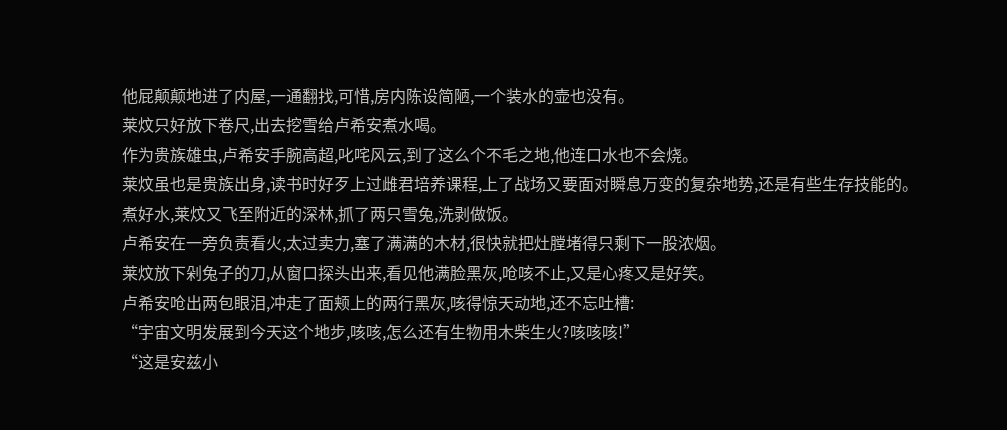他屁颠颠地进了内屋,一通翻找,可惜,房内陈设简陋,一个装水的壶也没有。
莱炆只好放下卷尺,出去挖雪给卢希安煮水喝。
作为贵族雄虫,卢希安手腕高超,叱咤风云,到了这么个不毛之地,他连口水也不会烧。
莱炆虽也是贵族出身,读书时好歹上过雌君培养课程,上了战场又要面对瞬息万变的复杂地势,还是有些生存技能的。
煮好水,莱炆又飞至附近的深林,抓了两只雪兔,洗剥做饭。
卢希安在一旁负责看火,太过卖力,塞了满满的木材,很快就把灶膛堵得只剩下一股浓烟。
莱炆放下剁兔子的刀,从窗口探头出来,看见他满脸黑灰,呛咳不止,又是心疼又是好笑。
卢希安呛出两包眼泪,冲走了面颊上的两行黑灰,咳得惊天动地,还不忘吐槽:
“宇宙文明发展到今天这个地步,咳咳,怎么还有生物用木柴生火?咳咳咳!”
“这是安兹小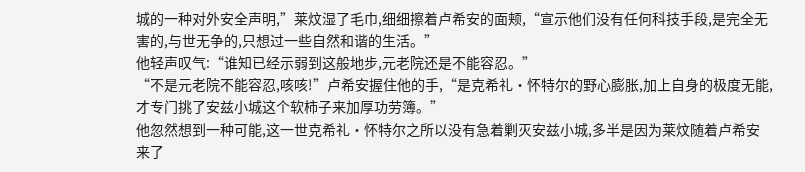城的一种对外安全声明,”莱炆湿了毛巾,细细擦着卢希安的面颊,“宣示他们没有任何科技手段,是完全无害的,与世无争的,只想过一些自然和谐的生活。”
他轻声叹气:“谁知已经示弱到这般地步,元老院还是不能容忍。”
“不是元老院不能容忍,咳咳!”卢希安握住他的手,“是克希礼·怀特尔的野心膨胀,加上自身的极度无能,才专门挑了安兹小城这个软柿子来加厚功劳簿。”
他忽然想到一种可能,这一世克希礼·怀特尔之所以没有急着剿灭安兹小城,多半是因为莱炆随着卢希安来了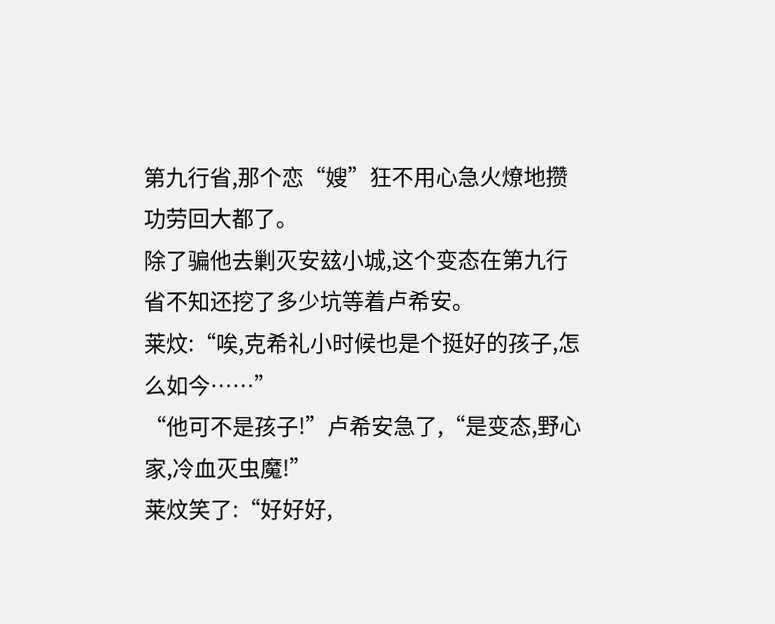第九行省,那个恋“嫂”狂不用心急火燎地攒功劳回大都了。
除了骗他去剿灭安玆小城,这个变态在第九行省不知还挖了多少坑等着卢希安。
莱炆:“唉,克希礼小时候也是个挺好的孩子,怎么如今……”
“他可不是孩子!”卢希安急了,“是变态,野心家,冷血灭虫魔!”
莱炆笑了:“好好好,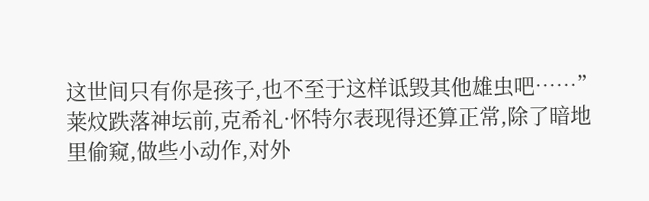这世间只有你是孩子,也不至于这样诋毁其他雄虫吧……”
莱炆跌落神坛前,克希礼·怀特尔表现得还算正常,除了暗地里偷窥,做些小动作,对外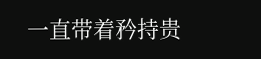一直带着矜持贵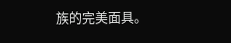族的完美面具。